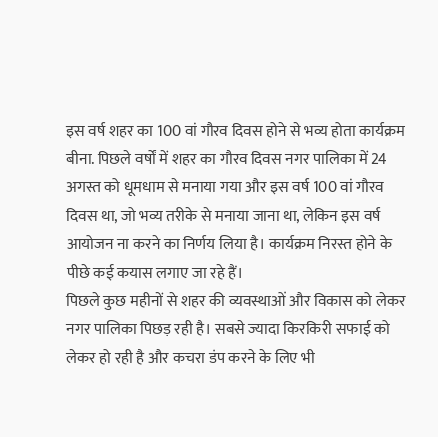इस वर्ष शहर का 100 वां गौरव दिवस होने से भव्य होता कार्यक्रम
बीना. पिछले वर्षों में शहर का गौरव दिवस नगर पालिका में 24 अगस्त को धूमधाम से मनाया गया और इस वर्ष 100 वां गौरव दिवस था, जो भव्य तरीके से मनाया जाना था, लेकिन इस वर्ष आयोजन ना करने का निर्णय लिया है। कार्यक्रम निरस्त होने के पीछे कई कयास लगाए जा रहे हैं।
पिछले कुछ महीनों से शहर की व्यवस्थाओं और विकास को लेकर नगर पालिका पिछड़ रही है। सबसे ज्यादा किरकिरी सफाई को लेकर हो रही है और कचरा डंप करने के लिए भी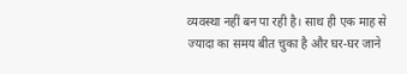व्यवस्था नहीं बन पा रही है। साथ ही एक माह से ज्यादा का समय बीत चुका है और घर-घर जाने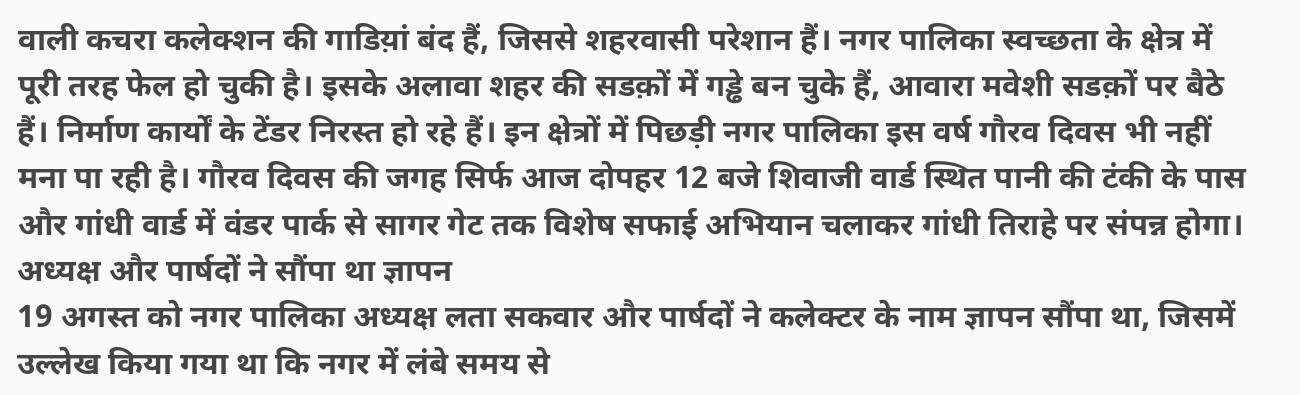वाली कचरा कलेक्शन की गाडिय़ां बंद हैं, जिससे शहरवासी परेशान हैं। नगर पालिका स्वच्छता के क्षेत्र में पूरी तरह फेल हो चुकी है। इसके अलावा शहर की सडक़ों में गड्ढे बन चुके हैं, आवारा मवेशी सडक़ों पर बैठे हैं। निर्माण कार्यों के टेंडर निरस्त हो रहे हैं। इन क्षेत्रों में पिछड़ी नगर पालिका इस वर्ष गौरव दिवस भी नहीं मना पा रही है। गौरव दिवस की जगह सिर्फ आज दोपहर 12 बजे शिवाजी वार्ड स्थित पानी की टंकी के पास और गांधी वार्ड में वंडर पार्क से सागर गेट तक विशेष सफाई अभियान चलाकर गांधी तिराहे पर संपन्न होगा।
अध्यक्ष और पार्षदों ने सौंपा था ज्ञापन
19 अगस्त को नगर पालिका अध्यक्ष लता सकवार और पार्षदों ने कलेक्टर के नाम ज्ञापन सौंपा था, जिसमें उल्लेख किया गया था कि नगर में लंबे समय से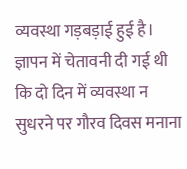व्यवस्था गड़बड़ाई हुई है। ज्ञापन में चेतावनी दी गई थी कि दो दिन में व्यवस्था न सुधरने पर गौरव दिवस मनाना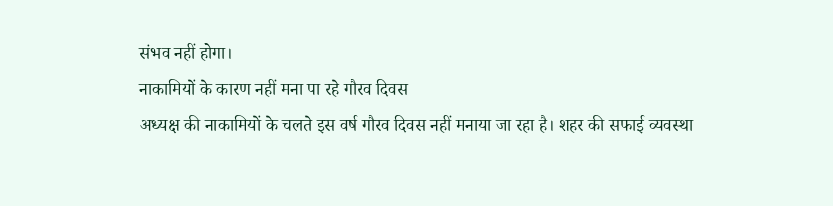संभव नहीं होगा।
नाकामियों के कारण नहीं मना पा रहे गौरव दिवस
अध्यक्ष की नाकामियों के चलते इस वर्ष गौरव दिवस नहीं मनाया जा रहा है। शहर की सफाई व्यवस्था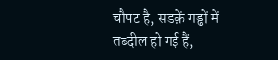चौपट है, सडक़ें गड्ढों में तब्दील हो गई हैं,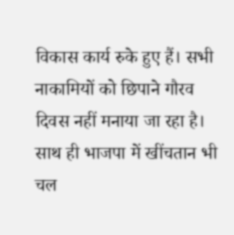विकास कार्य रुके हुए हैं। सभी नाकामियों को छिपाने गौरव दिवस नहीं मनाया जा रहा है। साथ ही भाजपा में खींचतान भी चल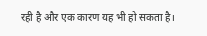रही है और एक कारण यह भी हो सकता है।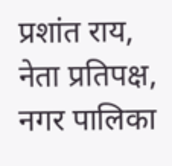प्रशांत राय, नेता प्रतिपक्ष, नगर पालिका